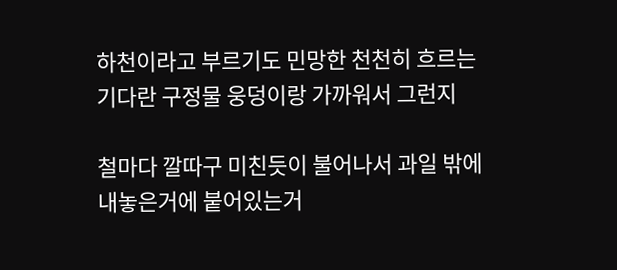하천이라고 부르기도 민망한 천천히 흐르는 기다란 구정물 웅덩이랑 가까워서 그런지

철마다 깔따구 미친듯이 불어나서 과일 밖에 내놓은거에 붙어있는거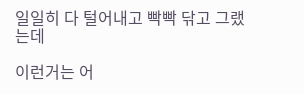일일히 다 털어내고 빡빡 닦고 그랬는데

이런거는 어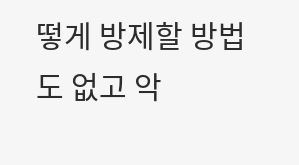떻게 방제할 방법도 없고 악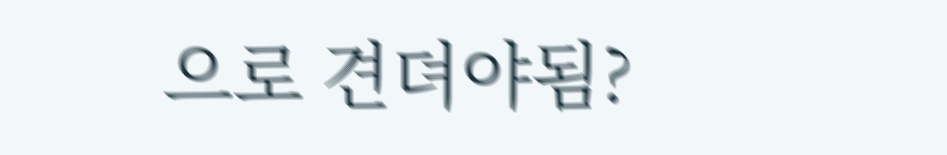으로 견뎌야됨?